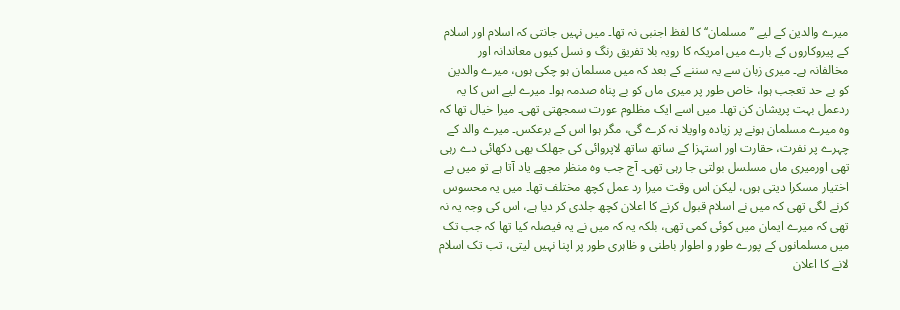میرے والدین کے لیے ’’مسلمان‘‘ کا لفظ اجنبی نہ تھا۔ میں نہیں جانتی کہ اسلام اور اسلام کے پیروکاروں کے بارے میں امریکہ کا رویہ بلا تفریق رنگ و نسل کیوں معاندانہ اور مخالفانہ ہے۔ میری زبان سے یہ سننے کے بعد کہ میں مسلمان ہو چکی ہوں، میرے والدین کو بے حد تعجب ہوا، خاص طور پر میری ماں کو بے پناہ صدمہ ہوا۔ میرے لیے اس کا یہ ردعمل بہت پریشان کن تھا۔ میں اسے ایک مظلوم عورت سمجھتی تھی۔ میرا خیال تھا کہ وہ میرے مسلمان ہونے پر زیادہ واویلا نہ کرے گی، مگر ہوا اس کے برعکس۔ میرے والد کے چہرے پر نفرت، حقارت اور استہزا کے ساتھ ساتھ لاپروائی کی جھلک بھی دکھائی دے رہی تھی اورمیری ماں مسلسل بولتی جا رہی تھی۔ آج جب وہ منظر مجھے یاد آتا ہے تو میں بے اختیار مسکرا دیتی ہوں، لیکن اس وقت میرا رد عمل کچھ مختلف تھا۔ میں یہ محسوس کرنے لگی تھی کہ میں نے اسلام قبول کرنے کا اعلان کچھ جلدی کر دیا ہے، اس کی وجہ یہ نہ تھی کہ میرے ایمان میں کوئی کمی تھی، بلکہ یہ کہ میں نے یہ فیصلہ کیا تھا کہ جب تک میں مسلمانوں کے پورے طور و اطوار باطنی و ظاہری طور پر اپنا نہیں لیتی، تب تک اسلام لانے کا اعلان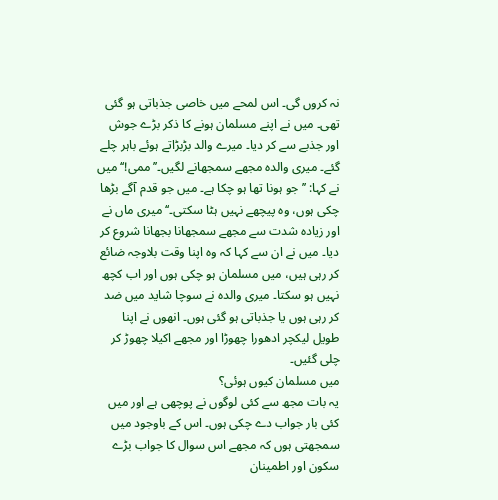نہ کروں گی۔ اس لمحے میں خاصی جذباتی ہو گئی تھی۔ میں نے اپنے مسلمان ہونے کا ذکر بڑے جوش اور جذبے سے کر دیا۔ میرے والد بڑبڑاتے ہوئے باہر چلے گئے۔ میری والدہ مجھے سمجھانے لگیں۔’’ممی!‘‘ میں نے کہا: ’’جو ہونا تھا ہو چکا ہے۔ میں جو قدم آگے بڑھا چکی ہوں، وہ پیچھے نہیں ہٹا سکتی۔‘‘ میری ماں نے اور زیادہ شدت سے مجھے سمجھانا بجھانا شروع کر دیا۔ میں نے ان سے کہا کہ وہ اپنا وقت بلاوجہ ضائع کر رہی ہیں، میں مسلمان ہو چکی ہوں اور اب کچھ نہیں ہو سکتا۔ میری والدہ نے سوچا شاید میں ضد کر رہی ہوں یا جذباتی ہو گئی ہوں۔ انھوں نے اپنا طویل لیکچر ادھورا چھوڑا اور مجھے اکیلا چھوڑ کر چلی گئیں۔
میں مسلمان کیوں ہوئی؟
یہ بات مجھ سے کئی لوگوں نے پوچھی ہے اور میں کئی بار جواب دے چکی ہوں۔ اس کے باوجود میں سمجھتی ہوں کہ مجھے اس سوال کا جواب بڑے سکون اور اطمینان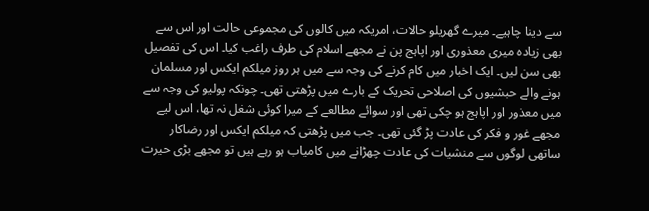سے دینا چاہیے۔ میرے گھریلو حالات، امریکہ میں کالوں کی مجموعی حالت اور اس سے بھی زیادہ میری معذوری اور اپاہج پن نے مجھے اسلام کی طرف راغب کیا۔ اس کی تفصیل بھی سن لیں۔ ایک اخبار میں کام کرنے کی وجہ سے میں ہر روز میلکم ایکس اور مسلمان ہونے والے حبشیوں کی اصلاحی تحریک کے بارے میں پڑھتی تھی۔ چونکہ پولیو کی وجہ سے میں معذور اور اپاہج ہو چکی تھی اور سوائے مطالعے کے میرا کوئی شغل نہ تھا، اس لیے مجھے غور و فکر کی عادت پڑ گئی تھی۔ جب میں پڑھتی کہ میلکم ایکس اور رضاکار ساتھی لوگوں سے منشیات کی عادت چھڑانے میں کامیاب ہو رہے ہیں تو مجھے بڑی حیرت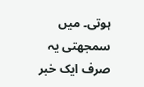ہوتی۔ میں سمجھتی یہ صرف ایک خبر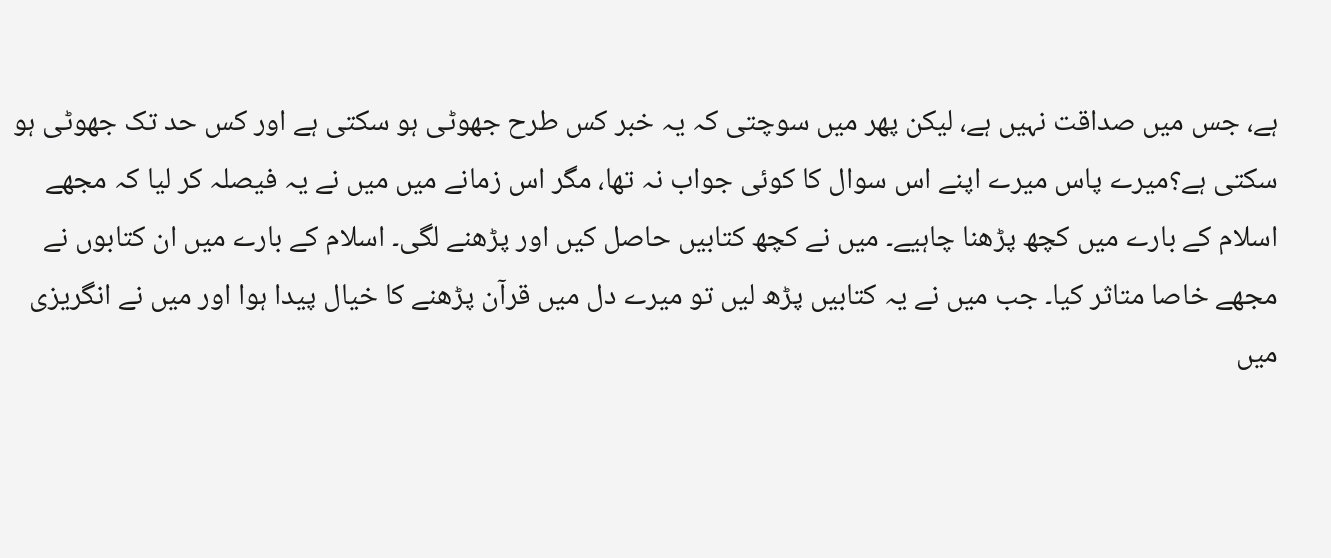ہے، جس میں صداقت نہیں ہے، لیکن پھر میں سوچتی کہ یہ خبر کس طرح جھوٹی ہو سکتی ہے اور کس حد تک جھوٹی ہو سکتی ہے؟میرے پاس میرے اپنے اس سوال کا کوئی جواب نہ تھا، مگر اس زمانے میں میں نے یہ فیصلہ کر لیا کہ مجھے اسلام کے بارے میں کچھ پڑھنا چاہیے۔ میں نے کچھ کتابیں حاصل کیں اور پڑھنے لگی۔ اسلام کے بارے میں ان کتابوں نے مجھے خاصا متاثر کیا۔ جب میں نے یہ کتابیں پڑھ لیں تو میرے دل میں قرآن پڑھنے کا خیال پیدا ہوا اور میں نے انگریزی میں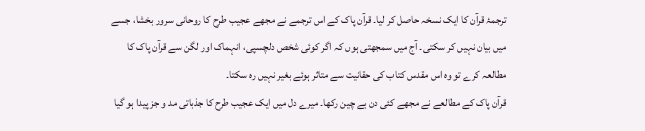ترجمۂ قرآن کا ایک نسخہ حاصل کر لیا۔ قرآن پاک کے اس ترجمے نے مجھے عجیب طرح کا روحانی سرور بخشا، جسے میں بیان نہیں کر سکتی۔ آج میں سمجھتی ہوں کہ اگر کوئی شخص دلچسپی، انہماک اور لگن سے قرآن پاک کا مطالعہ کرے تو وہ اس مقدس کتاب کی حقانیت سے متاثر ہوئے بغیر نہیں رہ سکتا۔
قرآن پاک کے مطالعے نے مجھے کئی دن بے چین رکھا۔ میرے دل میں ایک عجیب طرح کا جذباتی مد و جز پیدا ہو گیا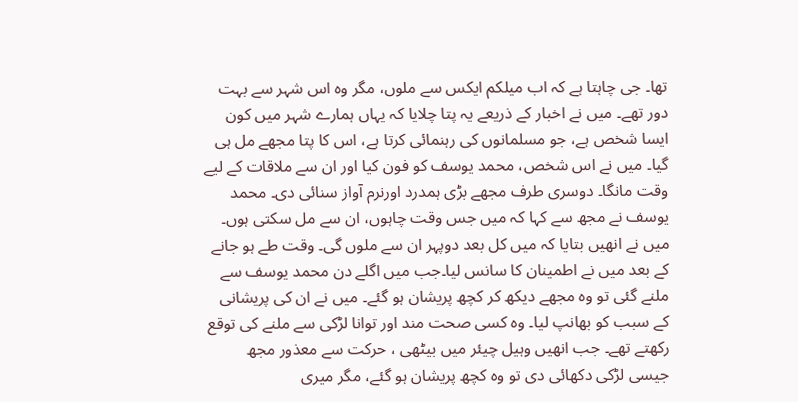تھا۔ جی چاہتا ہے کہ اب میلکم ایکس سے ملوں، مگر وہ اس شہر سے بہت دور تھے۔ میں نے اخبار کے ذریعے یہ پتا چلایا کہ یہاں ہمارے شہر میں کون ایسا شخص ہے، جو مسلمانوں کی رہنمائی کرتا ہے، اس کا پتا مجھے مل ہی گیا۔ میں نے اس شخص، محمد یوسف کو فون کیا اور ان سے ملاقات کے لیے وقت مانگا۔ دوسری طرف مجھے بڑی ہمدرد اورنرم آواز سنائی دی۔ محمد یوسف نے مجھ سے کہا کہ میں جس وقت چاہوں، ان سے مل سکتی ہوں۔ میں نے انھیں بتایا کہ میں کل بعد دوپہر ان سے ملوں گی۔ وقت طے ہو جانے کے بعد میں نے اطمینان کا سانس لیا۔جب میں اگلے دن محمد یوسف سے ملنے گئی تو وہ مجھے دیکھ کر کچھ پریشان ہو گئے۔ میں نے ان کی پریشانی کے سبب کو بھانپ لیا۔ وہ کسی صحت مند اور توانا لڑکی سے ملنے کی توقع رکھتے تھے۔ جب انھیں وہیل چیئر میں بیٹھی ، حرکت سے معذور مجھ جیسی لڑکی دکھائی دی تو وہ کچھ پریشان ہو گئے، مگر میری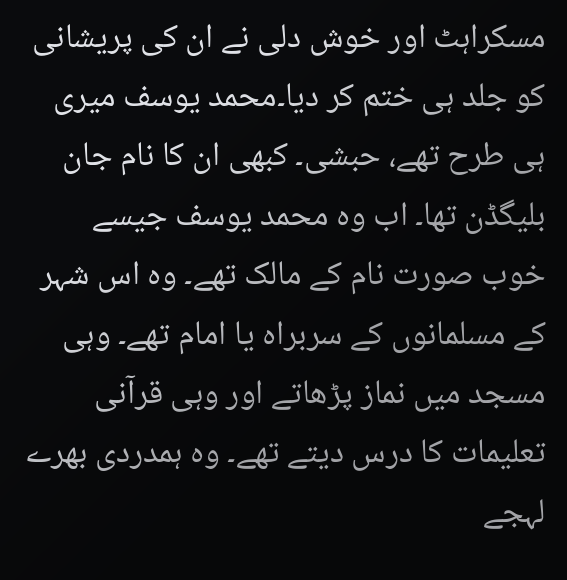مسکراہٹ اور خوش دلی نے ان کی پریشانی کو جلد ہی ختم کر دیا۔محمد یوسف میری ہی طرح تھے، حبشی۔ کبھی ان کا نام جان بلیگڈن تھا۔ اب وہ محمد یوسف جیسے خوب صورت نام کے مالک تھے۔ وہ اس شہر کے مسلمانوں کے سربراہ یا امام تھے۔ وہی مسجد میں نماز پڑھاتے اور وہی قرآنی تعلیمات کا درس دیتے تھے۔ وہ ہمدردی بھرے لہجے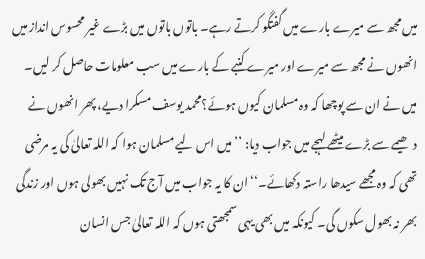میں مجھ سے میرے بارے میں گفتگو کرتے رہے۔ باتوں باتوں میں بڑے غیر محسوس انداز میں انھوں نے مجھ سے میرے اور میرے کنبے کے بارے میں سب معلومات حاصل کر لیں۔ میں نے ان سے پوچھا کہ وہ مسلمان کیوں ہوئے؟محمد یوسف مسکرا دیے، پھر انھوں نے دھیمے سے بڑے میٹھے لہجے میں جواب دیا: ’’میں اس لیے مسلمان ہوا کہ اللہ تعالیٰ کی یہ مرضی تھی کہ وہ مجھے سیدھا راستہ دکھائے۔‘‘ ان کا یہ جواب میں آج تک نہیں بھولی ہوں اور زندگی بھر نہ بھول سکوں گی۔ کیونکہ میں بھی یہی سمجھتی ہوں کہ اللہ تعالیٰ جس انسان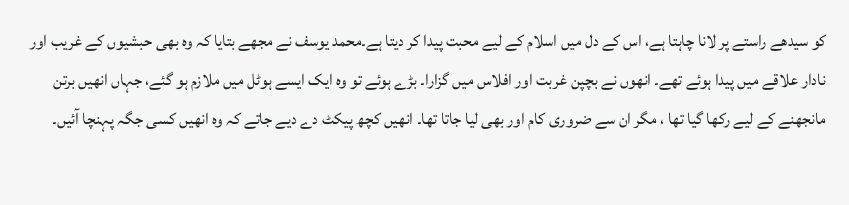کو سیدھے راستے پر لانا چاہتا ہے، اس کے دل میں اسلام کے لیے محبت پیدا کر دیتا ہے۔محمد یوسف نے مجھے بتایا کہ وہ بھی حبشیوں کے غریب اور نادار علاقے میں پیدا ہوئے تھے۔ انھوں نے بچپن غربت اور افلاس میں گزارا۔ بڑے ہوئے تو وہ ایک ایسے ہوٹل میں ملازم ہو گئے، جہاں انھیں برتن مانجھنے کے لیے رکھا گیا تھا ، مگر ان سے ضروری کام اور بھی لیا جاتا تھا۔ انھیں کچھ پیکٹ دے دیے جاتے کہ وہ انھیں کسی جگہ پہنچا آئیں۔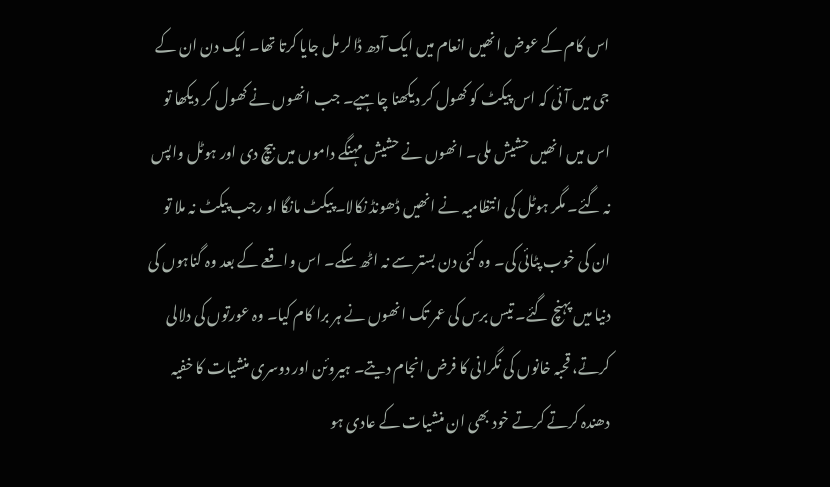اس کام کے عوض انھیں انعام میں ایک آدھ ڈالر مل جایا کرتا تھا۔ ایک دن ان کے جی میں آئی کہ اس پیکٹ کو کھول کر دیکھنا چاہیے۔ جب انھوں نے کھول کر دیکھا تو اس میں انھیں حشیش ملی۔ انھوں نے حشیش مہنگے داموں میں بیچ دی اور ہوٹل واپس نہ گئے۔ مگر ہوٹل کی انتظامیہ نے انھیں ڈھونڈ نکالا۔ پیکٹ مانگا او رجب پیکٹ نہ ملا تو ان کی خوب پٹائی کی۔ وہ کئی دن بستر سے نہ اٹھ سکے۔ اس واقعے کے بعد وہ گناہوں کی دنیا میں پہنچ گئے۔ تیس برس کی عمر تک انھوں نے ہر برا کام کیا۔ وہ عورتوں کی دلالی کرتے، قحبہ خانوں کی نگرانی کا فرض انجام دیتے۔ ہیروئن اور دوسری منشیات کا خفیہ دھندہ کرتے کرتے خود بھی ان منشیات کے عادی ہو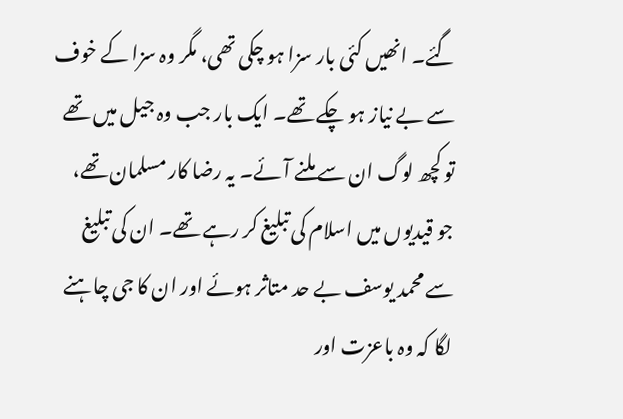گئے۔ انھیں کئی بار سزا ہو چکی تھی، مگر وہ سزا کے خوف سے بے نیاز ہو چکے تھے۔ ایک بار جب وہ جیل میں تھے تو کچھ لوگ ان سے ملنے آئے۔ یہ رضا کار مسلمان تھے، جو قیدیوں میں اسلام کی تبلیغ کر رہے تھے۔ ان کی تبلیغ سے محمد یوسف بے حد متاثر ہوئے اور ان کا جی چاہنے لگا کہ وہ باعزت اور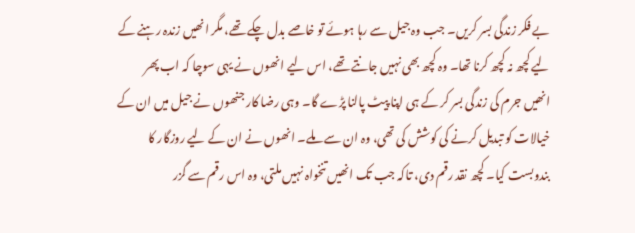بے فکر زندگی بسر کریں۔ جب وہ جیل سے رہا ہوئے تو خاصے بدل چکے تھے، مگر انھیں زندہ رہنے کے لیے کچھ نہ کچھ کرنا تھا۔ وہ کچھ بھی نہیں جانتے تھے، اس لیے انھوں نے یہی سوچا کہ اب پھر انھیں جرم کی زندگی بسر کر کے ہی اپنا پیٹ پالنا پڑے گا۔ وہی رضا کار جنھوں نے جیل میں ان کے خیالات کو تبدیل کرنے کی کوشش کی تھی، وہ ان سے ملے۔ انھوں نے ان کے لیے روزگار کا بندوبست کیا۔ کچھ نقد رقم دی، تاکہ جب تک انھیں تنخواہ نہیں ملتی، وہ اس رقم سے گزر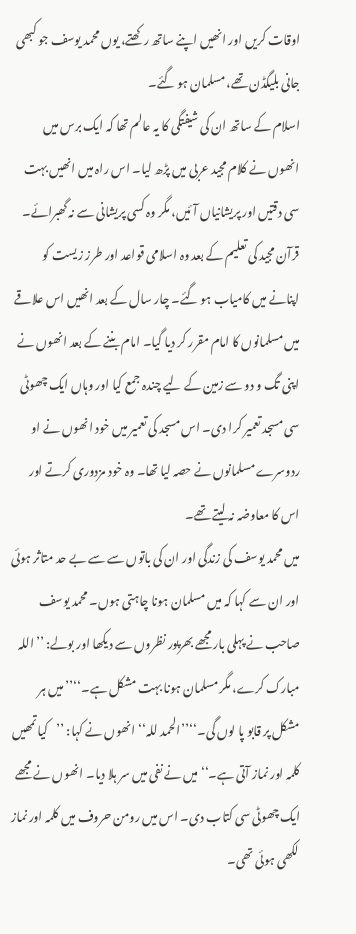اوقات کریں اور انھیں اپنے ساتھ رکھتے، یوں محمد یوسف جو کبھی جانی بلیگڈن تھے، مسلمان ہو گئے۔
اسلام کے ساتھ ان کی شیفتگی کا یہ عالم تھا کہ ایک برس میں انھوں نے کلام مجید عربی میں پڑھ لیا۔ اس راہ میں انھیں بہت سی دقتیں اور پریشانیاں آئیں، مگر وہ کسی پریشانی سے نہ گھبرائے۔ قرآن مجید کی تعلیم کے بعد وہ اسلامی قواعد اور طرز زیست کو اپنانے میں کامیاب ہو گئے۔ چار سال کے بعد انھیں اس علاقے میں مسلمانوں کا امام مقرر کر دیا گیا۔ امام بننے کے بعد انھوں نے اپنی تگ و دو سے زمین کے لیے چندہ جمع کیا اور وہاں ایک چھوٹی سی مسجد تعمیر کرا دی۔ اس مسجد کی تعمیر میں خود انھوں نے او ردوسرے مسلمانوں نے حصہ لیا تھا۔ وہ خود مزدوری کرتے اور اس کا معاوضہ نہ لیتے تھے۔
میں محمد یوسف کی زندگی اور ان کی باتوں سے سے بے حد متاثر ہوئی اور ان سے کہا کہ میں مسلمان ہونا چاہتی ہوں۔ محمد یوسف صاحب نے پہلی بار مجھے بھرپور نظروں سے دیکھا اور بولے: ’’اللہ مبارک کرے، مگر مسلمان ہونا بہت مشکل ہے۔‘‘’’میں ہر مشکل پر قابو پا لوں گی۔‘‘’’الحمد للہ‘‘ انھوں نے کہا: ’’کیا تمھیں کلمہ اور نماز آتی ہے۔‘‘ میں نے نفی میں سر ہلا دیا۔ انھوں نے مجھے ایک چھوٹی سی کتاب دی۔ اس میں رومن حروف میں کلمہ اور نماز لکھی ہوئی تھی۔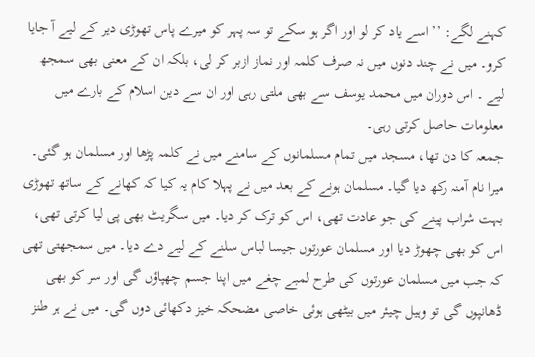کہنے لگے: ’’ اسے یاد کر لو اور اگر ہو سکے تو سہ پہر کو میرے پاس تھوڑی دیر کے لیے آ جایا کرو۔ میں نے چند دنوں میں نہ صرف کلمہ اور نماز ازبر کر لی، بلکہ ان کے معنی بھی سمجھ لیے ۔ اس دوران میں محمد یوسف سے بھی ملتی رہی اور ان سے دین اسلام کے بارے میں معلومات حاصل کرتی رہی۔
جمعہ کا دن تھا، مسجد میں تمام مسلمانوں کے سامنے میں نے کلمہ پڑھا اور مسلمان ہو گئی۔ میرا نام آمنہ رکھ دیا گیا۔ مسلمان ہونے کے بعد میں نے پہلا کام یہ کیا کہ کھانے کے ساتھ تھوڑی بہت شراب پینے کی جو عادت تھی، اس کو ترک کر دیا۔ میں سگریٹ بھی پی لیا کرتی تھی، اس کو بھی چھوڑ دیا اور مسلمان عورتوں جیسا لباس سلنے کے لیے دے دیا۔ میں سمجھتی تھی کہ جب میں مسلمان عورتوں کی طرح لمبے چغے میں اپنا جسم چھپاؤں گی اور سر کو بھی ڈھانپوں گی تو وہیل چیئر میں بیٹھی ہوئی خاصی مضحکہ خیز دکھائی دوں گی۔ میں نے ہر طنز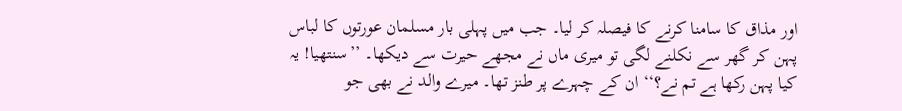اور مذاق کا سامنا کرنے کا فیصلہ کر لیا۔ جب میں پہلی بار مسلمان عورتوں کا لباس پہن کر گھر سے نکلنے لگی تو میری ماں نے مجھے حیرت سے دیکھا۔ ’’سنتھیا! یہ کیا پہن رکھا ہے تم نے؟‘‘ ان کے چہرے پر طنز تھا۔ میرے والد نے بھی جو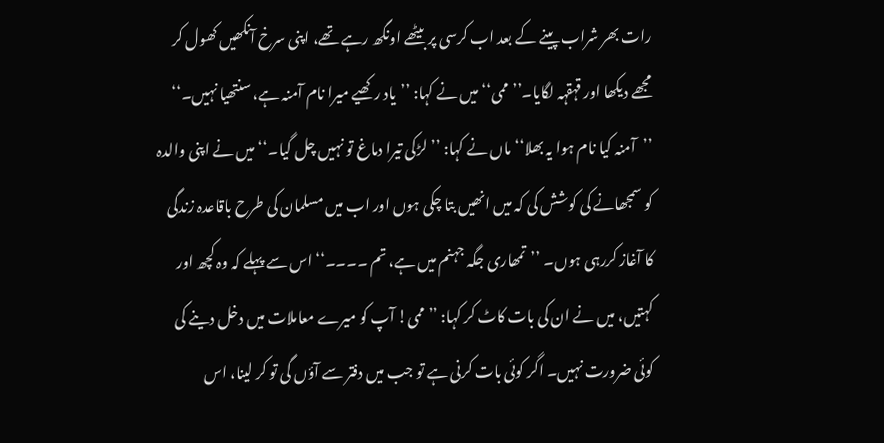رات بھر شراب پینے کے بعد اب کرسی پر بیٹھے اونگھ رہے تھے، اپنی سرخ آنکھیں کھول کر مجھے دیکھا اور قہقہہ لگایا۔’’ممی‘‘ میں نے کہا: ’’یاد رکھیے میرا نام آمنہ ہے، سنتھیا نہیں۔‘‘ ’’آمنہ کیا نام ہوا یہ بھلا‘‘ ماں نے کہا: ’’لڑکی تیرا دماغ تو نہیں چل گیا۔‘‘میں نے اپنی والدہ کو سمجھانے کی کوشش کی کہ میں انھیں بتا چکی ہوں اور اب میں مسلمان کی طرح باقاعدہ زندگی کا آغاز کررہی ہوں۔ ’’تمھاری جگہ جہنم میں ہے، تم ۔۔۔۔‘‘ اس سے پہلے کہ وہ کچھ اور کہتیں، میں نے ان کی بات کاٹ کر کہا: ’’ممی! آپ کو میرے معاملات میں دخل دینے کی کوئی ضرورت نہیں۔ اگر کوئی بات کرنی ہے تو جب میں دفتر سے آؤں گی تو کر لینا، اس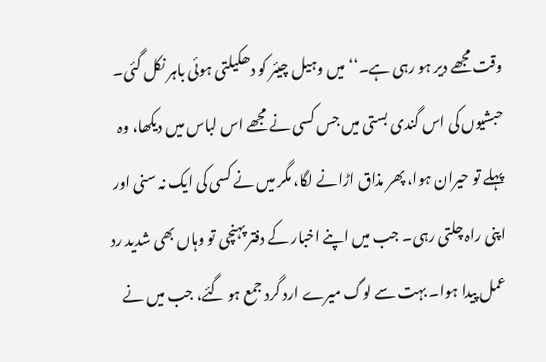وقت مجھے دیر ہو رہی ہے۔‘‘ میں وہیل چیئر کو دھکیلتی ہوئی باہر نکل گئی۔ حبشیوں کی اس گندی بستی میں جس کسی نے مجھے اس لباس میں دیکھا، وہ پہلے تو حیران ہوا، پھر مذاق اڑانے لگا، مگر میں نے کسی کی ایک نہ سنی اور اپنی راہ چلتی رہی۔ جب میں اپنے اخبار کے دفتر پہنچی تو وہاں بھی شدید رد عمل پیدا ہوا۔ بہت سے لوگ میرے ارد گرد جمع ہو گئے، جب میں نے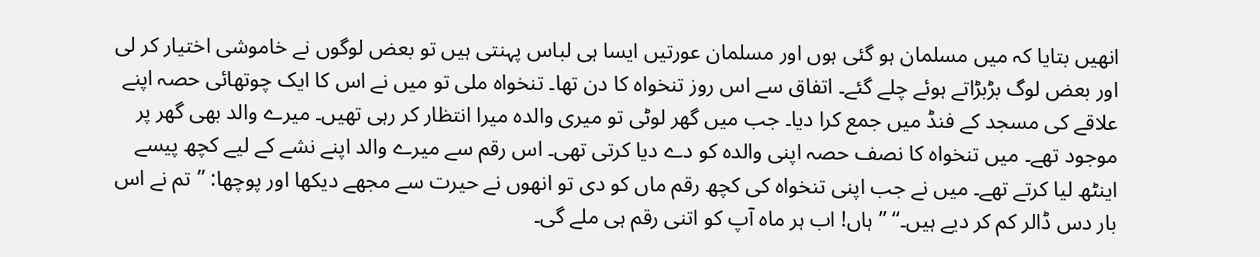انھیں بتایا کہ میں مسلمان ہو گئی ہوں اور مسلمان عورتیں ایسا ہی لباس پہنتی ہیں تو بعض لوگوں نے خاموشی اختیار کر لی اور بعض لوگ بڑبڑاتے ہوئے چلے گئے۔ اتفاق سے اس روز تنخواہ کا دن تھا۔ تنخواہ ملی تو میں نے اس کا ایک چوتھائی حصہ اپنے علاقے کی مسجد کے فنڈ میں جمع کرا دیا۔ جب میں گھر لوٹی تو میری والدہ میرا انتظار کر رہی تھیں۔ میرے والد بھی گھر پر موجود تھے۔ میں تنخواہ کا نصف حصہ اپنی والدہ کو دے دیا کرتی تھی۔ اس رقم سے میرے والد اپنے نشے کے لیے کچھ پیسے اینٹھ لیا کرتے تھے۔ میں نے جب اپنی تنخواہ کی کچھ رقم ماں کو دی تو انھوں نے حیرت سے مجھے دیکھا اور پوچھا: ’’تم نے اس بار دس ڈالر کم کر دیے ہیں۔‘‘ ’’ہاں! اب ہر ماہ آپ کو اتنی رقم ہی ملے گی۔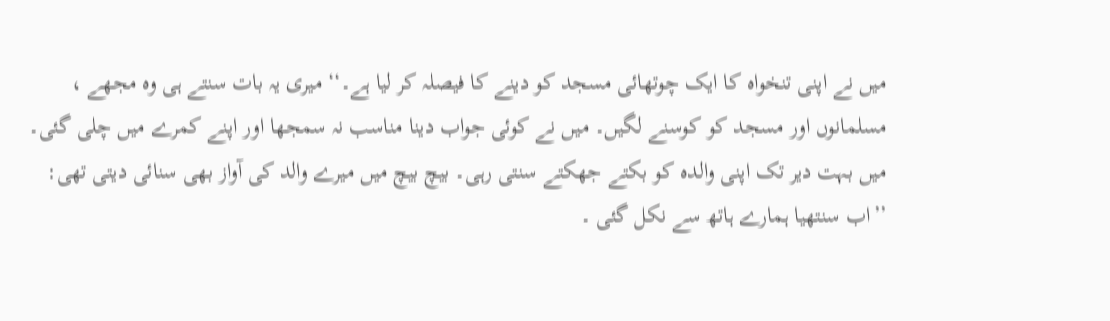میں نے اپنی تنخواہ کا ایک چوتھائی مسجد کو دینے کا فیصلہ کر لیا ہے۔‘‘ میری یہ بات سنتے ہی وہ مجھے ، مسلمانوں اور مسجد کو کوسنے لگیں۔ میں نے کوئی جواب دینا مناسب نہ سمجھا اور اپنے کمرے میں چلی گئی۔ میں بہت دیر تک اپنی والدہ کو بکتے جھکتے سنتی رہی۔ بیچ بیچ میں میرے والد کی آواز بھی سنائی دیتی تھی: ’’اب سنتھیا ہمارے ہاتھ سے نکل گئی ۔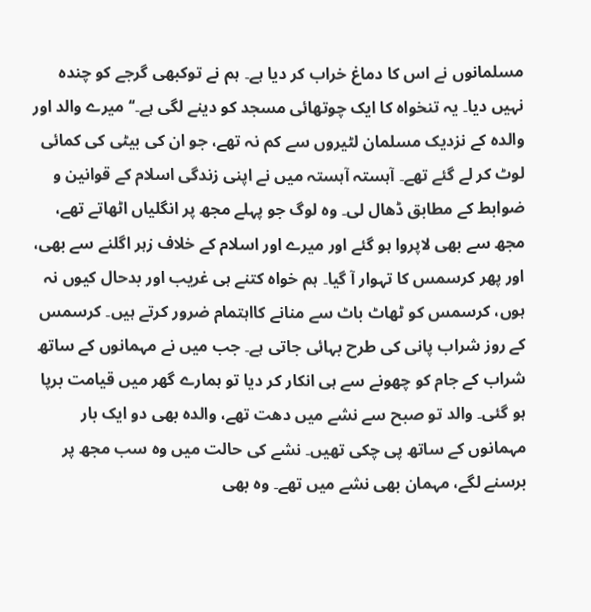مسلمانوں نے اس کا دماغ خراب کر دیا ہے۔ ہم نے توکبھی گرجے کو چندہ نہیں دیا۔ یہ تنخواہ کا ایک چوتھائی مسجد کو دینے لگی ہے۔‘‘ میرے والد اور والدہ کے نزدیک مسلمان لٹیروں سے کم نہ تھے، جو ان کی بیٹی کی کمائی لوٹ کر لے گئے تھے۔ آہستہ آہستہ میں نے اپنی زندگی اسلام کے قوانین و ضوابط کے مطابق ڈھال لی۔ وہ لوگ جو پہلے مجھ پر انگلیاں اٹھاتے تھے، مجھ سے بھی لاپروا ہو گئے اور میرے اور اسلام کے خلاف زہر اگلنے سے بھی، اور پھر کرسمس کا تہوار آ گیا۔ ہم خواہ کتنے ہی غریب اور بدحال کیوں نہ ہوں، کرسمس کو ٹھاٹ باٹ سے منانے کااہتمام ضرور کرتے ہیں۔ کرسمس کے روز شراب پانی کی طرح بہائی جاتی ہے۔ جب میں نے مہمانوں کے ساتھ شراب کے جام کو چھونے سے ہی انکار کر دیا تو ہمارے گھر میں قیامت برپا ہو گئی۔ والد تو صبح سے نشے میں دھت تھے، والدہ بھی دو ایک بار مہمانوں کے ساتھ پی چکی تھیں۔ نشے کی حالت میں وہ سب مجھ پر برسنے لگے، مہمان بھی نشے میں تھے۔ وہ بھی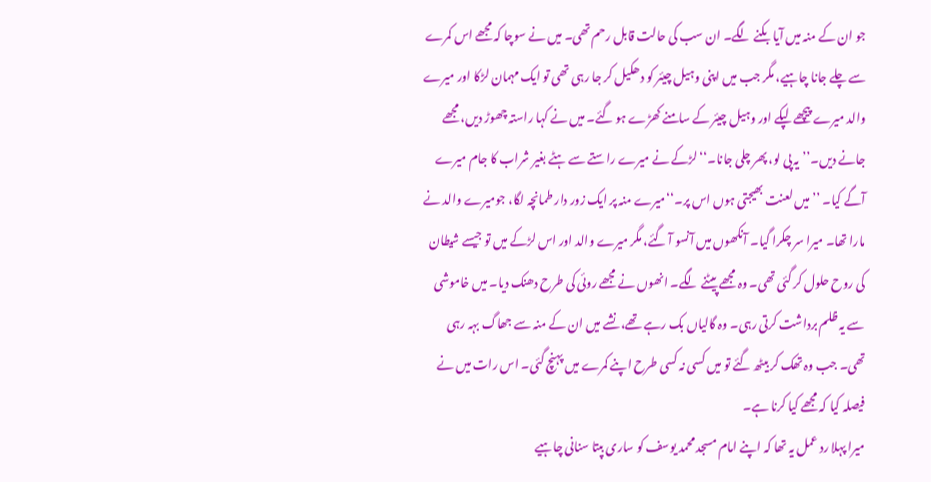جو ان کے منہ میں آیا بکنے لگے۔ ان سب کی حالت قابل رحم تھی۔ میں نے سوچا کہ مجھے اس کمرے سے چلے جانا چاہیے، مگر جب میں اپنی وہیل چیئر کو دھکیل کر جا رہی تھی تو ایک مہمان لڑکا اور میرے والد میرے پیچھے لپکے اور وہیل چیئر کے سامنے کھڑے ہو گئے۔ میں نے کہا راستہ چھوڑ دیں، مجھے جانے دیں۔’’یہ پی لو، پھر چلی جانا۔‘‘ لڑکے نے میرے راستے سے ہٹے بغیر شراب کا جام میرے آگے کیا۔ ’’میں لعنت بھیجتی ہوں اس پر۔‘‘میرے منہ پر ایک زور دار طمانچہ لگا، جومیرے والد نے مارا تھا۔ میرا سر چکرا گیا۔ آنکھوں میں آنسو آ گئے، مگر میرے والد اور اس لڑکے میں تو جیسے شیطان کی روح حلول کر گئی تھی۔ وہ مجھے پیٹنے لگے۔ انھوں نے مجھے روئی کی طرح دھنک دیا۔ میں خاموشی سے یہ ظلم برداشت کرتی رہی۔ وہ گالیاں بک رہے تھے، نشے میں ان کے منہ سے جھاگ بہہ رہی تھی۔ جب وہ تھک کر بیٹھ گئے تو میں کسی نہ کسی طرح اپنے کمرے میں پہنچ گئی۔ اس رات میں نے فیصلہ کیا کہ مجھے کیا کرنا ہے۔
میرا پہلا رد عمل یہ تھا کہ اپنے امام مسجد محمد یوسف کو ساری بپتا سنانی چاہیے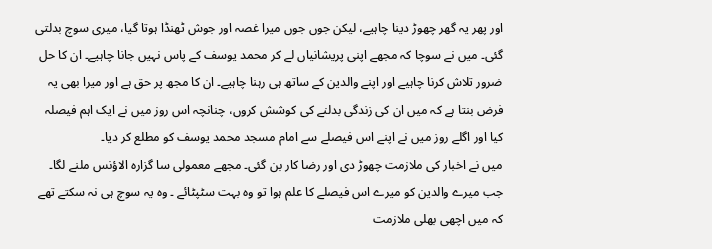اور پھر یہ گھر چھوڑ دینا چاہیے، لیکن جوں جوں میرا غصہ اور جوش ٹھنڈا ہوتا گیا، میری سوچ بدلتی گئی۔ میں نے سوچا کہ مجھے اپنی پریشانیاں لے کر محمد یوسف کے پاس نہیں جانا چاہیے۔ ان کا حل ضرور تلاش کرنا چاہیے اور اپنے والدین کے ساتھ ہی رہنا چاہیے۔ ان کا مجھ پر حق ہے اور میرا بھی یہ فرض بنتا ہے کہ میں ان کی زندگی بدلنے کی کوشش کروں، چنانچہ اس روز میں نے ایک اہم فیصلہ کیا اور اگلے روز میں نے اپنے اس فیصلے سے امام مسجد محمد یوسف کو مطلع کر دیا۔
میں نے اخبار کی ملازمت چھوڑ دی اور رضا کار بن گئی۔ مجھے معمولی سا گزارہ الاؤنس ملنے لگا۔ جب میرے والدین کو میرے اس فیصلے کا علم ہوا تو وہ بہت سٹپٹائے ۔ وہ یہ سوچ ہی نہ سکتے تھے کہ میں اچھی بھلی ملازمت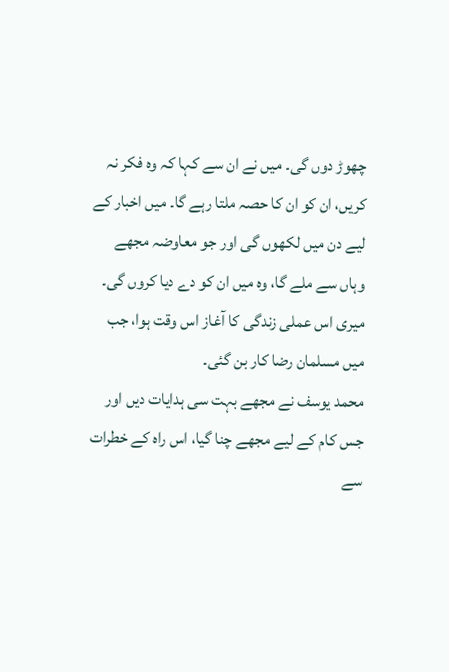چھوڑ دوں گی۔ میں نے ان سے کہا کہ وہ فکر نہ کریں، ان کو ان کا حصہ ملتا رہے گا۔ میں اخبار کے لیے دن میں لکھوں گی اور جو معاوضہ مجھے وہاں سے ملے گا، وہ میں ان کو دے دیا کروں گی۔ میری اس عملی زندگی کا آغاز اس وقت ہوا، جب میں مسلمان رضا کار بن گئی۔
محمد یوسف نے مجھے بہت سی ہدایات دیں اور جس کام کے لیے مجھے چنا گیا، اس راہ کے خطرات سے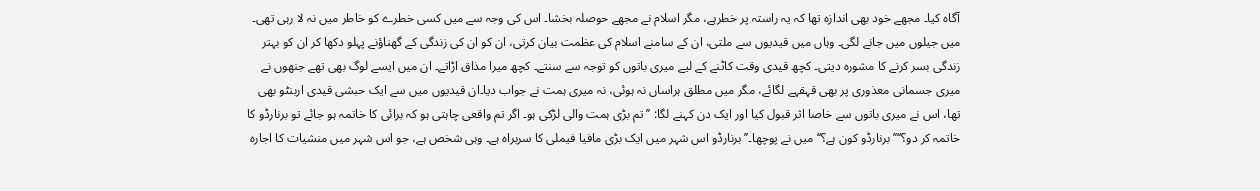آگاہ کیا۔ مجھے خود بھی اندازہ تھا کہ یہ راستہ پر خطرہے، مگر اسلام نے مجھے حوصلہ بخشا۔ اس کی وجہ سے میں کسی خطرے کو خاطر میں نہ لا رہی تھی۔ میں جیلوں میں جانے لگی۔ وہاں میں قیدیوں سے ملتی، ان کے سامنے اسلام کی عظمت بیان کرتی، ان کو ان کی زندگی کے گھناؤنے پہلو دکھا کر ان کو بہتر زندگی بسر کرنے کا مشورہ دیتی۔ کچھ قیدی وقت کاٹنے کے لیے میری باتوں کو توجہ سے سنتے۔ کچھ میرا مذاق اڑاتے۔ ان میں ایسے لوگ بھی تھے جنھوں نے میری جسمانی معذوری پر بھی قہقہے لگائے، مگر میں مطلق ہراساں نہ ہوئی، نہ میری ہمت نے جواب دیا۔ان قیدیوں میں سے ایک حبشی قیدی اربنٹو بھی تھا، اس نے میری باتوں سے خاصا اثر قبول کیا اور ایک دن کہنے لگا: ’’تم بڑی ہمت والی لڑکی ہو۔ اگر تم واقعی چاہتی ہو کہ برائی کا خاتمہ ہو جائے تو برنارڈو کا خاتمہ کر دو؟‘‘’’برنارڈو کون ہے؟‘‘ میں نے پوچھا۔’’برنارڈو اس شہر میں ایک بڑی مافیا فیملی کا سربراہ ہے۔ وہی شخص ہے، جو اس شہر میں منشیات کا اجارہ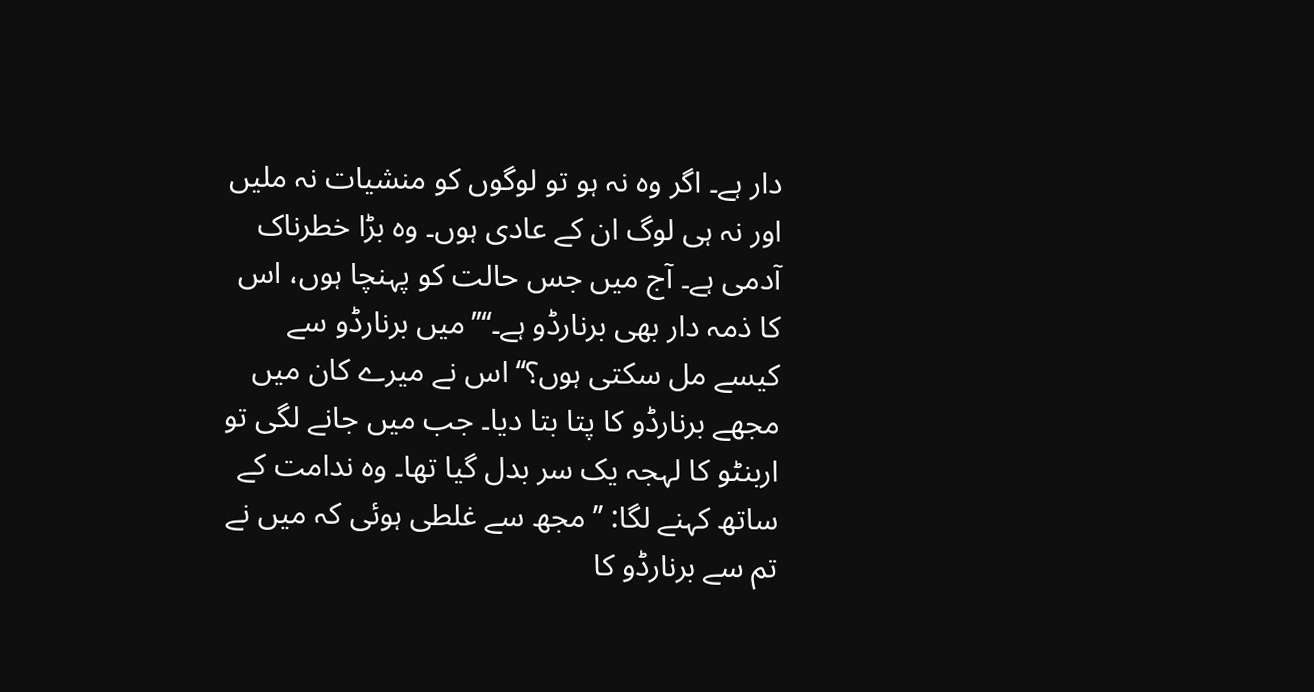دار ہے۔ اگر وہ نہ ہو تو لوگوں کو منشیات نہ ملیں اور نہ ہی لوگ ان کے عادی ہوں۔ وہ بڑا خطرناک آدمی ہے۔ آج میں جس حالت کو پہنچا ہوں، اس کا ذمہ دار بھی برنارڈو ہے۔‘‘’’میں برنارڈو سے کیسے مل سکتی ہوں؟‘‘اس نے میرے کان میں مجھے برنارڈو کا پتا بتا دیا۔ جب میں جانے لگی تو اربنٹو کا لہجہ یک سر بدل گیا تھا۔ وہ ندامت کے ساتھ کہنے لگا: ’’مجھ سے غلطی ہوئی کہ میں نے تم سے برنارڈو کا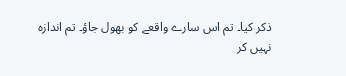ذکر کیا۔ تم اس سارے واقعے کو بھول جاؤ۔ تم اندازہ نہیں کر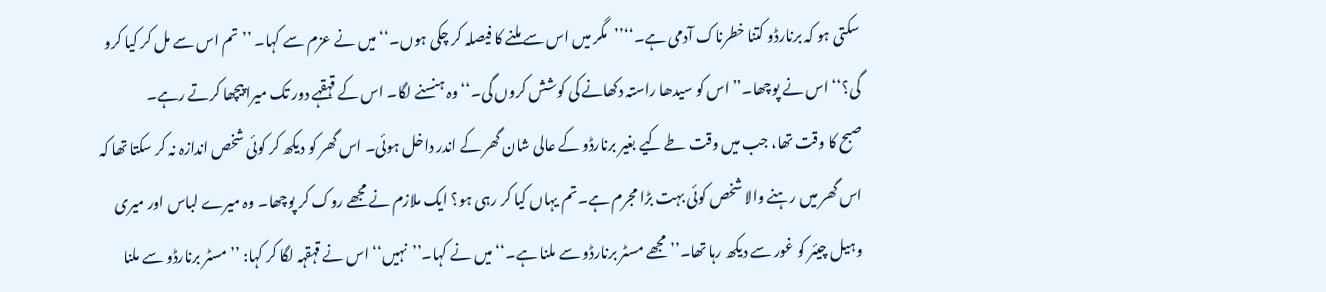سکتی ہو کہ برنارڈو کتنا خطرناک آدمی ہے۔‘‘’’مگر میں اس سے ملنے کا فیصلہ کر چکی ہوں۔‘‘ میں نے عزم سے کہا۔ ’’تم اس سے مل کر کیا کرو گی؟‘‘ اس نے پوچھا۔’’اس کو سیدھا راستہ دکھانے کی کوشش کروں گی۔‘‘وہ ہنسنے لگا۔ اس کے قہقہے دور تک میرا پیچھا کرتے رہے۔
صبح کا وقت تھا، جب میں وقت طے کیے بغیر برنارڈو کے عالی شان گھر کے اندر داخل ہوئی۔ اس گھر کو دیکھ کر کوئی شخص اندازہ نہ کر سکتا تھا کہ اس گھر میں رہنے والا شخص کوئی بہت بڑا مجرم ہے۔تم یہاں کیا کر رہی ہو؟ ایک ملازم نے مجھے روک کر پوچھا۔ وہ میرے لباس اور میری وہیل چیئر کو غور سے دیکھ رہا تھا۔’’مجھے مسٹر برنارڈو سے ملنا ہے۔‘‘ میں نے کہا۔’’نہیں‘‘ اس نے قہقہہ لگا کر کہا: ’’مسٹر برنارڈو سے ملنا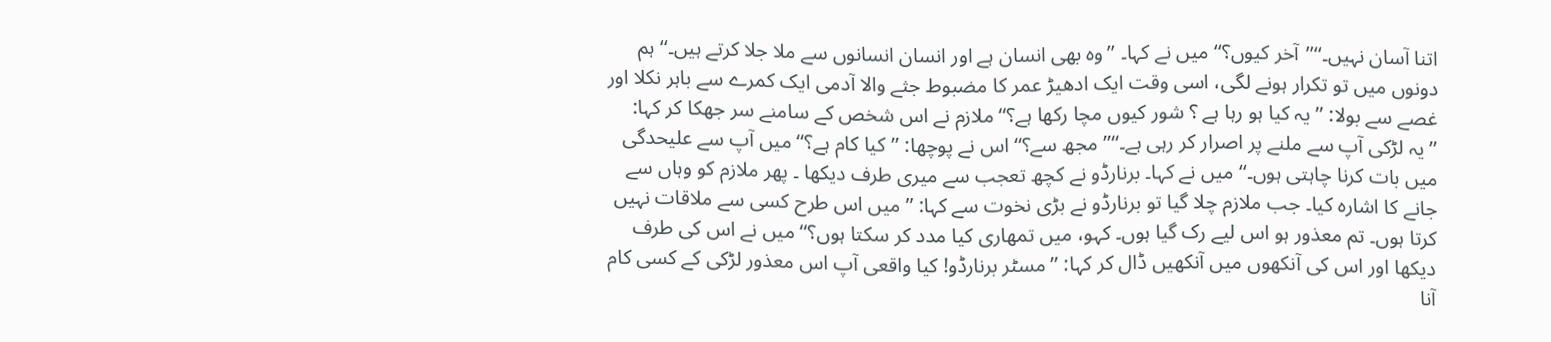اتنا آسان نہیں۔‘‘’’آخر کیوں؟‘‘ میں نے کہا۔ ’’وہ بھی انسان ہے اور انسان انسانوں سے ملا جلا کرتے ہیں۔‘‘ ہم دونوں میں تو تکرار ہونے لگی، اسی وقت ایک ادھیڑ عمر کا مضبوط جثے والا آدمی ایک کمرے سے باہر نکلا اور غصے سے بولا: ’’یہ کیا ہو رہا ہے ؟ شور کیوں مچا رکھا ہے؟‘‘ ملازم نے اس شخص کے سامنے سر جھکا کر کہا: ’’یہ لڑکی آپ سے ملنے پر اصرار کر رہی ہے۔‘‘’’مجھ سے؟‘‘ اس نے پوچھا: ’’کیا کام ہے؟‘‘ میں آپ سے علیحدگی میں بات کرنا چاہتی ہوں۔‘‘ میں نے کہا۔ برنارڈو نے کچھ تعجب سے میری طرف دیکھا ۔ پھر ملازم کو وہاں سے جانے کا اشارہ کیا۔ جب ملازم چلا گیا تو برنارڈو نے بڑی نخوت سے کہا: ’’میں اس طرح کسی سے ملاقات نہیں کرتا ہوں۔ تم معذور ہو اس لیے رک گیا ہوں۔ کہو، میں تمھاری کیا مدد کر سکتا ہوں؟‘‘میں نے اس کی طرف دیکھا اور اس کی آنکھوں میں آنکھیں ڈال کر کہا: ’’مسٹر برنارڈو! کیا واقعی آپ اس معذور لڑکی کے کسی کام آنا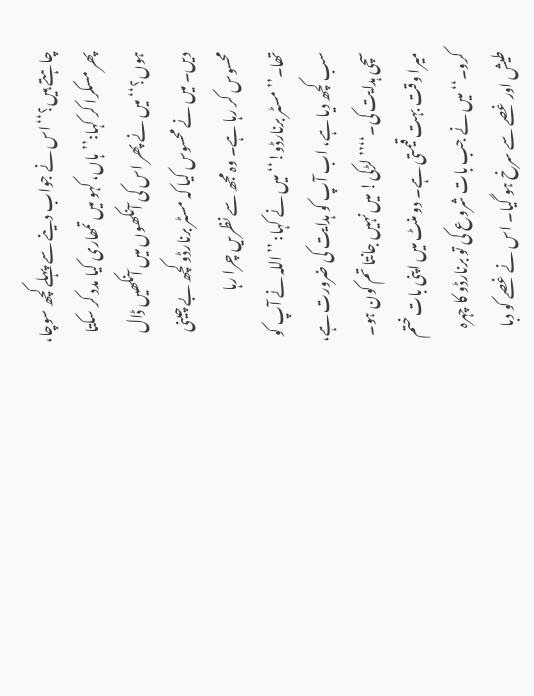چاہتے ہیں؟‘‘اس نے جواب دینے سے پہلے کچھ سوچا، پھر مسکرا کر کہا:’’ہاں، کہو میں تمھاری کیا مدد کر سکتا ہوں؟‘‘میں نے پھر اس کی آنکھوں میں آنکھیں ڈال دیں۔ میں نے محسوس کیا کہ مسٹر برنارڈو کچھ بے چینی محسوس کر رہا ہے۔ وہ مجھ سے نظریں چرا رہا تھا۔’’مسٹر برنارڈو!‘‘ میں نے کہا: ’’اللہ نے آپ کو سب کچھ دیا ہے، اب آپ کو ہدایت کی ضرورت ہے، سچی ہدایت کی۔‘‘’’لڑکی! میں نہیں جانتا تم کون ہو۔ میرا وقت بہت قیمتی ہے۔ دو منٹ میں اپنی بات ختم کرو۔‘‘ میں نے جب بات شروع کی تو برنارڈو کا چہرہ طیش اور غصے سے سرخ ہو گیا۔ اس نے غصے کو دبا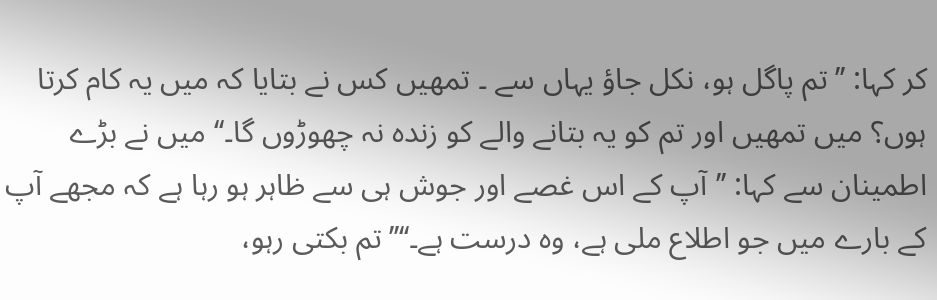کر کہا: ’’تم پاگل ہو، نکل جاؤ یہاں سے ۔ تمھیں کس نے بتایا کہ میں یہ کام کرتا ہوں؟ میں تمھیں اور تم کو یہ بتانے والے کو زندہ نہ چھوڑوں گا۔‘‘ میں نے بڑے اطمینان سے کہا: ’’آپ کے اس غصے اور جوش ہی سے ظاہر ہو رہا ہے کہ مجھے آپ کے بارے میں جو اطلاع ملی ہے، وہ درست ہے۔‘‘’’تم بکتی رہو،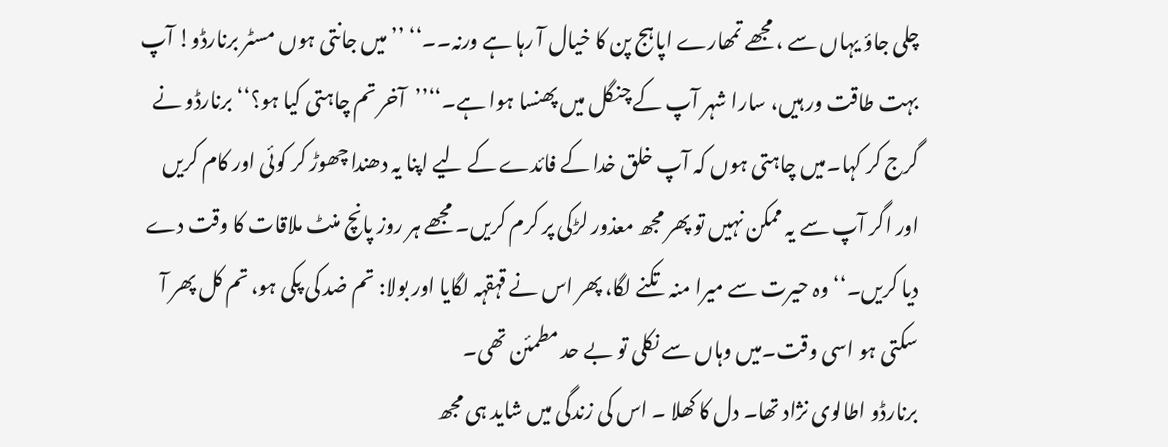چلی جاؤ یہاں سے ، مجھے تمھارے اپاہج پن کا خیال آ رہا ہے ورنہ۔۔‘‘ ’’میں جانتی ہوں مسٹر برنارڈو! آپ بہت طاقت ور ہیں، سارا شہر آپ کے چنگل میں پھنسا ہوا ہے۔‘‘’’آخر تم چاہتی کیا ہو؟‘‘ برنارڈو نے گرج کر کہا۔میں چاہتی ہوں کہ آپ خلق خدا کے فائدے کے لیے اپنا یہ دھندا چھوڑ کر کوئی اور کام کریں اور اگر آپ سے یہ ممکن نہیں تو پھر مجھ معذور لڑکی پر کرم کریں۔ مجھے ہر روز پانچ منٹ ملاقات کا وقت دے دیا کریں۔‘‘وہ حیرت سے میرا منہ تکنے لگا، پھر اس نے قہقہہ لگایا اور بولا: تم ضد کی پکی ہو، تم کل پھر آ سکتی ہو اسی وقت۔میں وہاں سے نکلی تو بے حد مطمئن تھی۔
برنارڈو اطالوی نژاد تھا۔ دل کا کھلا ۔ اس کی زندگی میں شاید ہی مجھ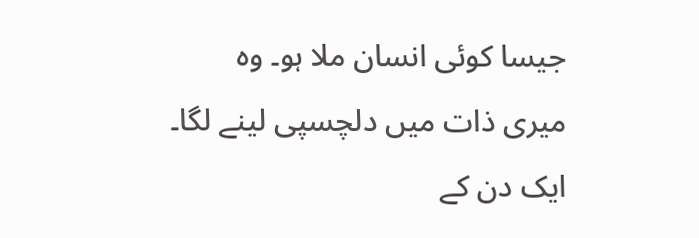جیسا کوئی انسان ملا ہو۔ وہ میری ذات میں دلچسپی لینے لگا۔ ایک دن کے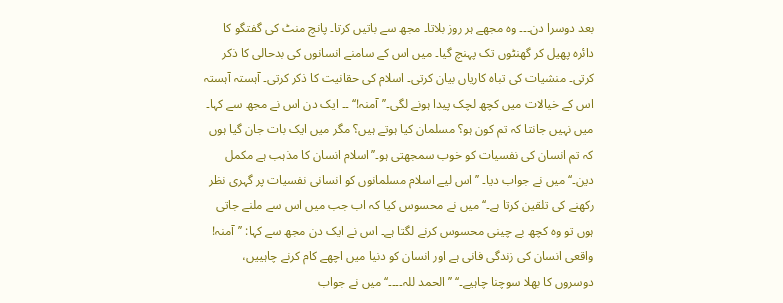بعد دوسرا دن۔۔۔ وہ مجھے ہر روز بلاتا۔ مجھ سے باتیں کرتا۔ پانچ منٹ کی گفتگو کا دائرہ پھیل کر گھنٹوں تک پہنچ گیا۔ میں اس کے سامنے انسانوں کی بدحالی کا ذکر کرتی۔ منشیات کی تباہ کاریاں بیان کرتی۔ اسلام کی حقانیت کا ذکر کرتی۔ آہستہ آہستہ اس کے خیالات میں کچھ لچک پیدا ہونے لگی۔’’آمنہ!‘‘ ۔۔ ایک دن اس نے مجھ سے کہا۔ میں نہیں جانتا کہ تم کون ہو؟ مسلمان کیا ہوتے ہیں؟ مگر میں ایک بات جان گیا ہوں کہ تم انسان کی نفسیات کو خوب سمجھتی ہو۔’’اسلام انسان کا مذہب ہے مکمل دین۔‘‘ میں نے جواب دیا۔ ’’ اس لیے اسلام مسلمانوں کو انسانی نفسیات پر گہری نظر رکھنے کی تلقین کرتا ہے۔‘‘میں نے محسوس کیا کہ اب جب میں اس سے ملنے جاتی ہوں تو وہ کچھ بے چینی محسوس کرنے لگتا ہے۔ اس نے ایک دن مجھ سے کہا: ’’آمنہ! واقعی انسان کی زندگی فانی ہے اور انسان کو دنیا میں اچھے کام کرنے چاہییں، دوسروں کا بھلا سوچنا چاہیے۔‘‘ ’’الحمد للہ۔۔۔۔‘‘ میں نے جواب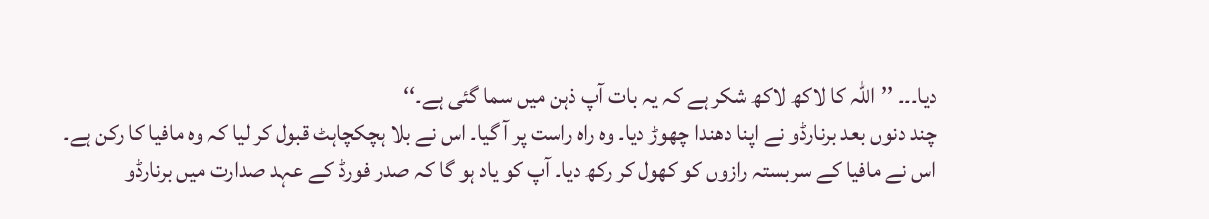دیا۔۔۔ ’’اللہ کا لاکھ لاکھ شکر ہے کہ یہ بات آپ ذہن میں سما گئی ہے۔‘‘
چند دنوں بعد برنارڈو نے اپنا دھندا چھوڑ دیا۔ وہ راہ راست پر آ گیا۔ اس نے بلا ہچکچاہٹ قبول کر لیا کہ وہ مافیا کا رکن ہے۔ اس نے مافیا کے سربستہ رازوں کو کھول کر رکھ دیا۔ آپ کو یاد ہو گا کہ صدر فورڈ کے عہد صدارت میں برنارڈو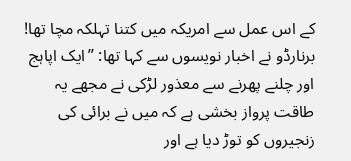کے اس عمل سے امریکہ میں کتنا تہلکہ مچا تھا! برنارڈو نے اخبار نویسوں سے کہا تھا: ’’ایک اپاہج اور چلنے پھرنے سے معذور لڑکی نے مجھے یہ طاقت پرواز بخشی ہے کہ میں نے برائی کی زنجیروں کو توڑ دیا ہے اور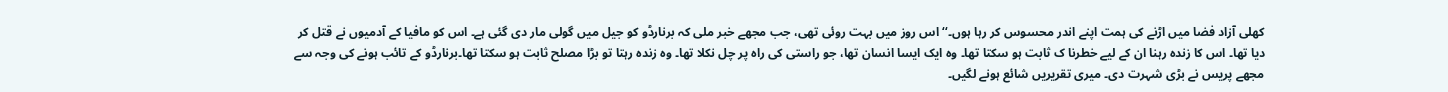کھلی آزاد فضا میں اڑنے کی ہمت اپنے اندر محسوس کر رہا ہوں۔‘‘اس روز میں بہت روئی تھی، جب مجھے خبر ملی کہ برنارڈو کو جیل میں گولی مار دی گئی ہے۔ اس کو مافیا کے آدمیوں نے قتل کر دیا تھا۔ اس کا زندہ رہنا ان کے لیے خطرنا ک ثابت ہو سکتا تھا۔ وہ ایک ایسا انسان تھا، جو راستی کی راہ پر چل نکلا تھا۔ وہ زندہ رہتا تو بڑا مصلح ثابت ہو سکتا تھا۔برنارڈو کے تائب ہونے کی وجہ سے مجھے پریس نے بڑی شہرت دی۔ میری تقریریں شائع ہونے لگیں۔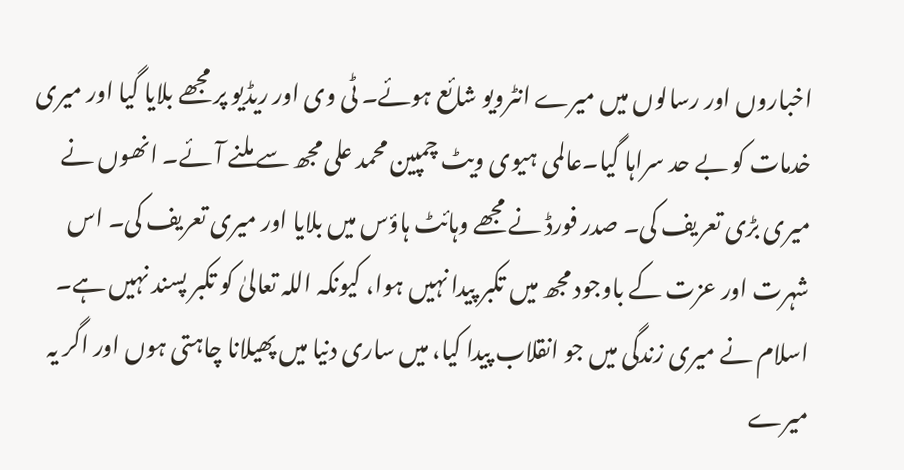اخباروں اور رسالوں میں میرے انٹرویو شائع ہوئے۔ ٹی وی اور ریڈیو پر مجھے بلایا گیا اور میری خدمات کو بے حد سراہا گیا۔عالمی ہیوی ویٹ چمپین محمد علی مجھ سے ملنے آئے۔ انھوں نے میری بڑی تعریف کی۔ صدر فورڈ نے مجھے وہائٹ ہاؤس میں بلایا اور میری تعریف کی۔ اس شہرت اور عزت کے باوجود مجھ میں تکبر پیدا نہیں ہوا، کیونکہ اللہ تعالیٰ کو تکبر پسند نہیں ہے۔
اسلام نے میری زندگی میں جو انقلاب پیدا کیا، میں ساری دنیا میں پھیلانا چاہتی ہوں اور اگر یہ میرے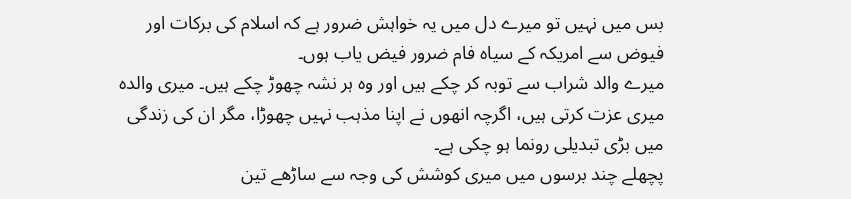بس میں نہیں تو میرے دل میں یہ خواہش ضرور ہے کہ اسلام کی برکات اور فیوض سے امریکہ کے سیاہ فام ضرور فیض یاب ہوں۔
میرے والد شراب سے توبہ کر چکے ہیں اور وہ ہر نشہ چھوڑ چکے ہیں۔ میری والدہ میری عزت کرتی ہیں، اگرچہ انھوں نے اپنا مذہب نہیں چھوڑا، مگر ان کی زندگی میں بڑی تبدیلی رونما ہو چکی ہے۔
پچھلے چند برسوں میں میری کوشش کی وجہ سے ساڑھے تین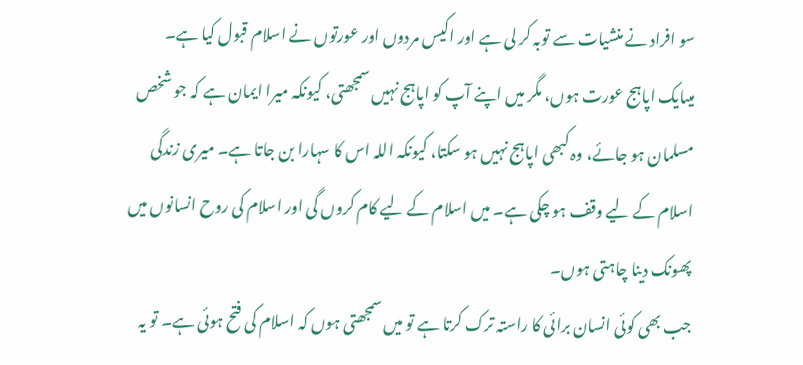سو افراد نے منشیات سے توبہ کر لی ہے اور اکیس مردوں اور عورتوں نے اسلام قبول کیا ہے۔
میںایک اپاہج عورت ہوں، مگر میں اپنے آپ کو اپاہج نہیں سمجھتی، کیونکہ میرا ایمان ہے کہ جو شخص مسلمان ہو جائے، وہ کبھی اپاہج نہیں ہو سکتا، کیونکہ اللہ اس کا سہارا بن جاتا ہے۔ میری زندگی اسلام کے لیے وقف ہو چکی ہے۔ میں اسلام کے لیے کام کروں گی اور اسلام کی روح انسانوں میں پھونک دینا چاہتی ہوں۔
جب بھی کوئی انسان برائی کا راستہ ترک کرتا ہے تو میں سمجھتی ہوں کہ اسلام کی فتح ہوئی ہے۔ تو یہ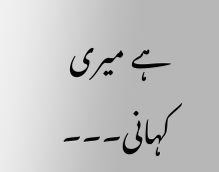ہے میری کہانی۔۔۔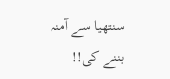سنتھیا سے آمنہ بننے کی!!